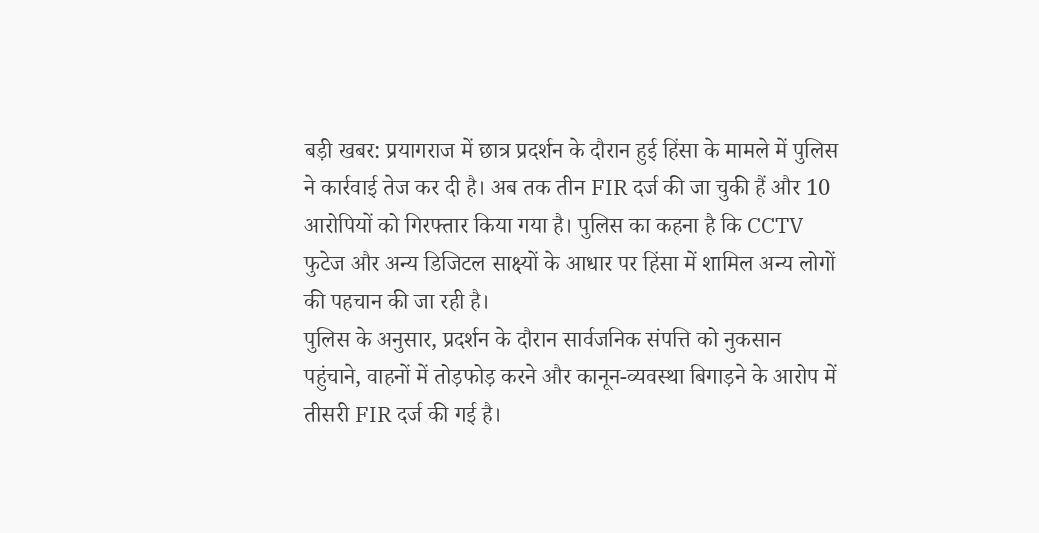बड़ी खबर: प्रयागराज में छात्र प्रदर्शन के दौरान हुई हिंसा के मामले में पुलिस ने कार्रवाई तेज कर दी है। अब तक तीन FIR दर्ज की जा चुकी हैं और 10 आरोपियों को गिरफ्तार किया गया है। पुलिस का कहना है कि CCTV फुटेज और अन्य डिजिटल साक्ष्यों के आधार पर हिंसा में शामिल अन्य लोगों की पहचान की जा रही है।
पुलिस के अनुसार, प्रदर्शन के दौरान सार्वजनिक संपत्ति को नुकसान पहुंचाने, वाहनों में तोड़फोड़ करने और कानून-व्यवस्था बिगाड़ने के आरोप में तीसरी FIR दर्ज की गई है।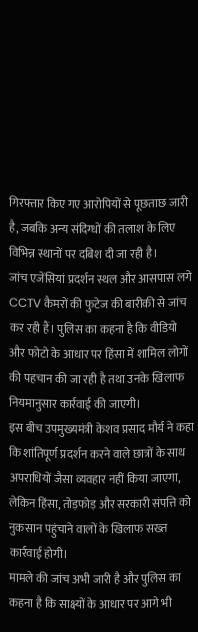गिरफ्तार किए गए आरोपियों से पूछताछ जारी है, जबकि अन्य संदिग्धों की तलाश के लिए विभिन्न स्थानों पर दबिश दी जा रही है।
जांच एजेंसियां प्रदर्शन स्थल और आसपास लगे CCTV कैमरों की फुटेज की बारीकी से जांच कर रही हैं। पुलिस का कहना है कि वीडियो और फोटो के आधार पर हिंसा में शामिल लोगों की पहचान की जा रही है तथा उनके खिलाफ नियमानुसार कार्रवाई की जाएगी।
इस बीच उपमुख्यमंत्री केशव प्रसाद मौर्य ने कहा कि शांतिपूर्ण प्रदर्शन करने वाले छात्रों के साथ अपराधियों जैसा व्यवहार नहीं किया जाएगा, लेकिन हिंसा, तोड़फोड़ और सरकारी संपत्ति को नुकसान पहुंचाने वालों के खिलाफ सख्त कार्रवाई होगी।
मामले की जांच अभी जारी है और पुलिस का कहना है कि साक्ष्यों के आधार पर आगे भी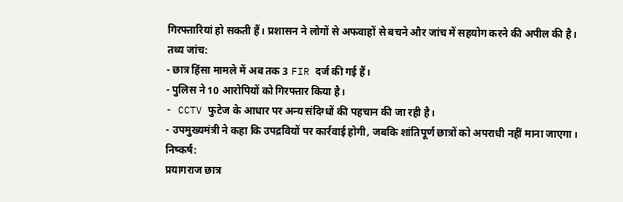गिरफ्तारियां हो सकती हैं। प्रशासन ने लोगों से अफवाहों से बचने और जांच में सहयोग करने की अपील की है।
तथ्य जांच:
- छात्र हिंसा मामले में अब तक 3 FIR दर्ज की गई हैं।
- पुलिस ने 10 आरोपियों को गिरफ्तार किया है।
- CCTV फुटेज के आधार पर अन्य संदिग्धों की पहचान की जा रही है।
- उपमुख्यमंत्री ने कहा कि उपद्रवियों पर कार्रवाई होगी, जबकि शांतिपूर्ण छात्रों को अपराधी नहीं माना जाएगा।
निष्कर्ष:
प्रयागराज छात्र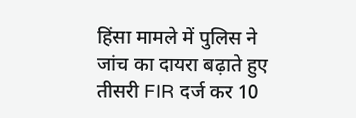हिंसा मामले में पुलिस ने जांच का दायरा बढ़ाते हुए तीसरी FIR दर्ज कर 10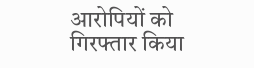आरोपियों को गिरफ्तार किया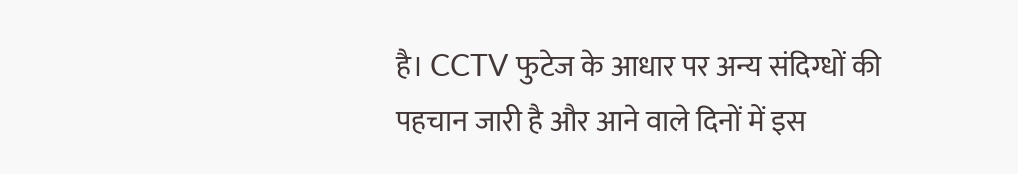है। CCTV फुटेज के आधार पर अन्य संदिग्धों की पहचान जारी है और आने वाले दिनों में इस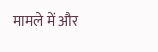मामले में और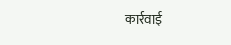कार्रवाई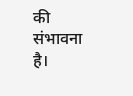की संभावना है।